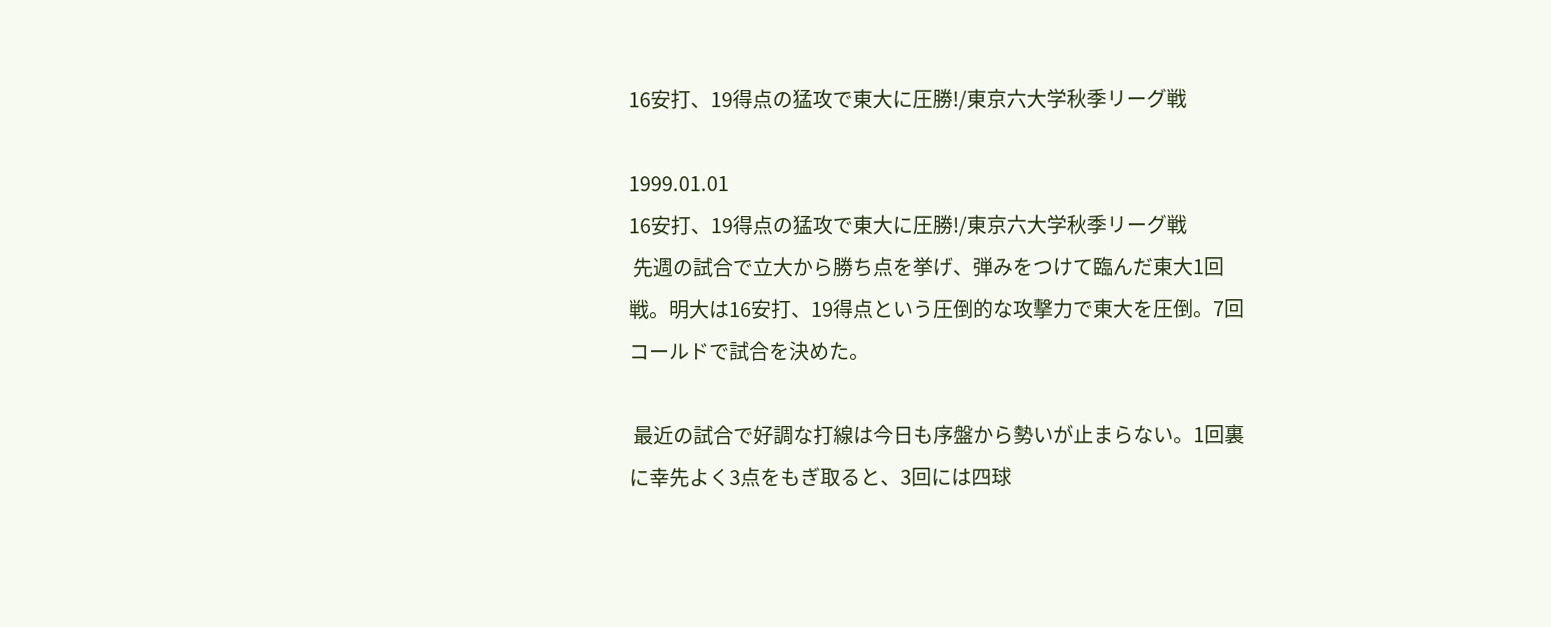16安打、19得点の猛攻で東大に圧勝!/東京六大学秋季リーグ戦

1999.01.01
16安打、19得点の猛攻で東大に圧勝!/東京六大学秋季リーグ戦
 先週の試合で立大から勝ち点を挙げ、弾みをつけて臨んだ東大1回戦。明大は16安打、19得点という圧倒的な攻撃力で東大を圧倒。7回コールドで試合を決めた。

 最近の試合で好調な打線は今日も序盤から勢いが止まらない。1回裏に幸先よく3点をもぎ取ると、3回には四球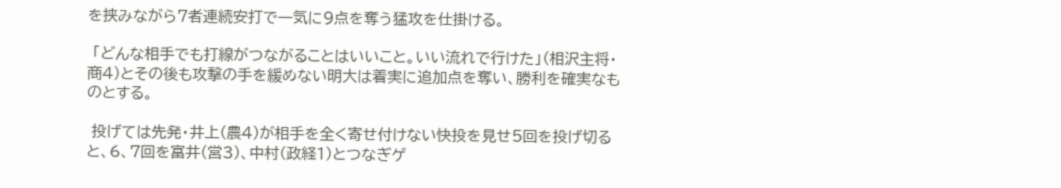を挟みながら7者連続安打で一気に9点を奪う猛攻を仕掛ける。

 「どんな相手でも打線がつながることはいいこと。いい流れで行けた」(相沢主将・商4)とその後も攻撃の手を緩めない明大は着実に追加点を奪い、勝利を確実なものとする。

 投げては先発・井上(農4)が相手を全く寄せ付けない快投を見せ5回を投げ切ると、6、7回を富井(営3)、中村(政経1)とつなぎゲ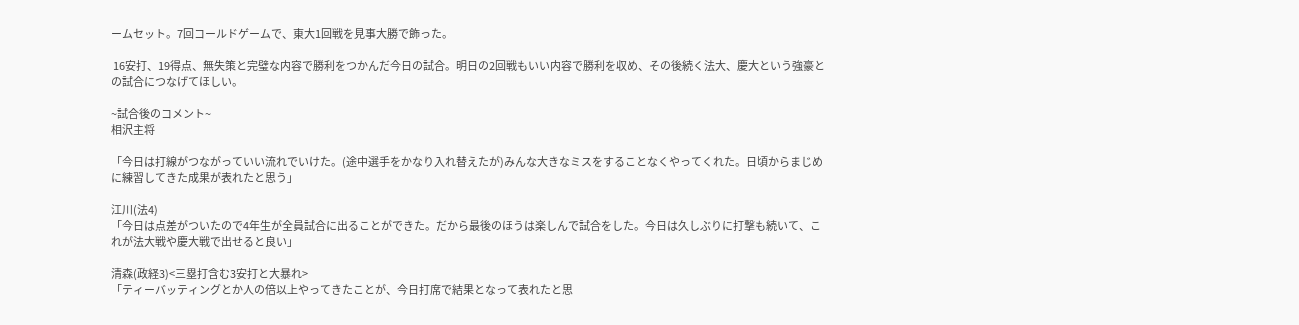ームセット。7回コールドゲームで、東大1回戦を見事大勝で飾った。

 16安打、19得点、無失策と完璧な内容で勝利をつかんだ今日の試合。明日の2回戦もいい内容で勝利を収め、その後続く法大、慶大という強豪との試合につなげてほしい。

~試合後のコメント~
相沢主将

「今日は打線がつながっていい流れでいけた。(途中選手をかなり入れ替えたが)みんな大きなミスをすることなくやってくれた。日頃からまじめに練習してきた成果が表れたと思う」

江川(法4)
「今日は点差がついたので4年生が全員試合に出ることができた。だから最後のほうは楽しんで試合をした。今日は久しぶりに打撃も続いて、これが法大戦や慶大戦で出せると良い」

清森(政経3)<三塁打含む3安打と大暴れ>
「ティーバッティングとか人の倍以上やってきたことが、今日打席で結果となって表れたと思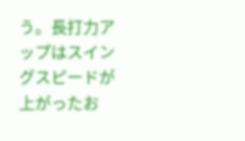う。長打力アップはスイングスピードが上がったお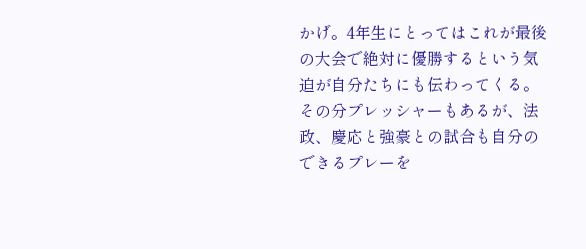かげ。4年生にとってはこれが最後の大会で絶対に優勝するという気迫が自分たちにも伝わってくる。その分プレッシャーもあるが、法政、慶応と強豪との試合も自分のできるプレーを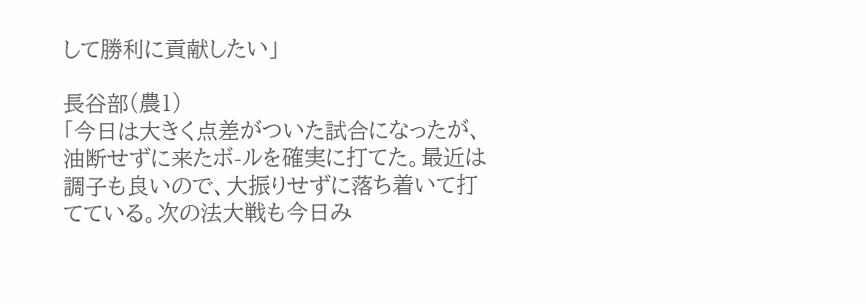して勝利に貢献したい」

長谷部(農1)
「今日は大きく点差がついた試合になったが、油断せずに来たボ-ルを確実に打てた。最近は調子も良いので、大振りせずに落ち着いて打てている。次の法大戦も今日み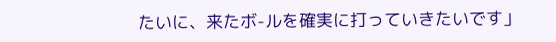たいに、来たボ-ルを確実に打っていきたいです」